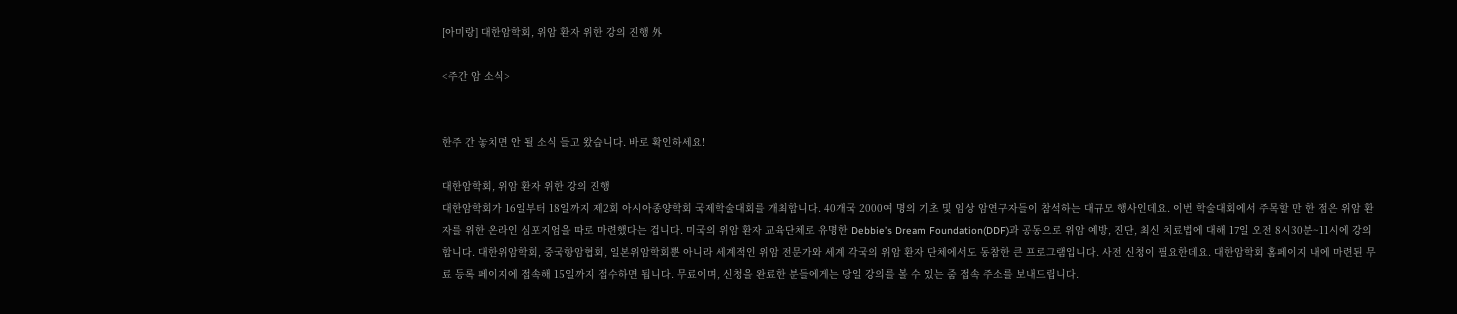[아미랑] 대한암학회, 위암 환자 위한 강의 진행 外

<주간 암 소식>


한주 간 놓치면 안 될 소식 들고 왔습니다. 바로 확인하세요!

대한암학회, 위암 환자 위한 강의 진행
대한암학회가 16일부터 18일까지 제2회 아시아종양학회 국제학술대회를 개최합니다. 40개국 2000여 명의 기초 및 임상 암연구자들이 참석하는 대규모 행사인데요. 이번 학술대회에서 주목할 만 한 점은 위암 환자를 위한 온라인 심포지엄을 따로 마련했다는 겁니다. 미국의 위암 환자 교육단체로 유명한 Debbie’s Dream Foundation(DDF)과 공동으로 위암 예방, 진단, 최신 치료법에 대해 17일 오전 8시30분~11시에 강의합니다. 대한위암학회, 중국항암협회, 일본위암학회뿐 아니라 세계적인 위암 전문가와 세계 각국의 위암 환자 단체에서도 동참한 큰 프로그램입니다. 사전 신청이 필요한데요. 대한암학회 홈페이지 내에 마련된 무료 등록 페이지에 접속해 15일까지 접수하면 됩니다. 무료이며, 신청을 완료한 분들에게는 당일 강의를 볼 수 있는 줌 접속 주소를 보내드립니다.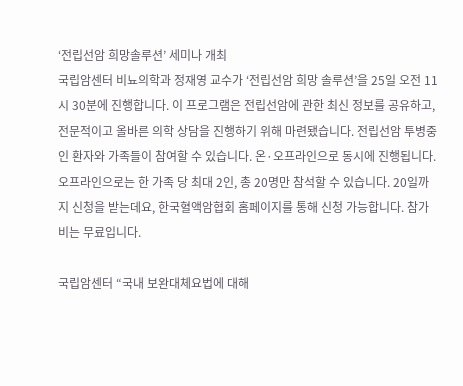‘전립선암 희망솔루션’ 세미나 개최
국립암센터 비뇨의학과 정재영 교수가 ‘전립선암 희망 솔루션’을 25일 오전 11시 30분에 진행합니다. 이 프로그램은 전립선암에 관한 최신 정보를 공유하고, 전문적이고 올바른 의학 상담을 진행하기 위해 마련됐습니다. 전립선암 투병중인 환자와 가족들이 참여할 수 있습니다. 온·오프라인으로 동시에 진행됩니다. 오프라인으로는 한 가족 당 최대 2인, 총 20명만 참석할 수 있습니다. 20일까지 신청을 받는데요, 한국혈액암협회 홈페이지를 통해 신청 가능합니다. 참가비는 무료입니다.

국립암센터 “국내 보완대체요법에 대해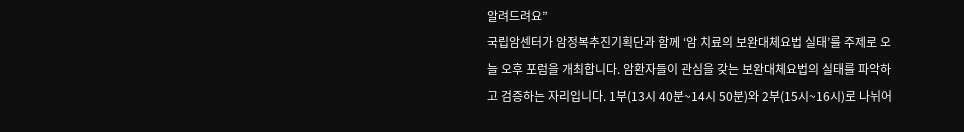알려드려요”
국립암센터가 암정복추진기획단과 함께 ‘암 치료의 보완대체요법 실태’를 주제로 오늘 오후 포럼을 개최합니다. 암환자들이 관심을 갖는 보완대체요법의 실태를 파악하고 검증하는 자리입니다. 1부(13시 40분~14시 50분)와 2부(15시~16시)로 나뉘어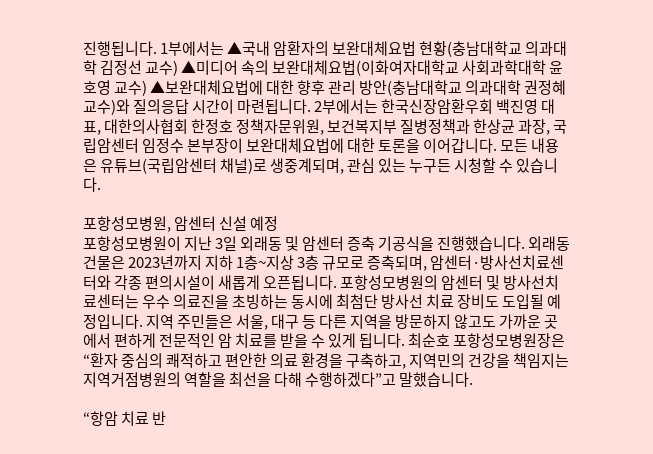진행됩니다. 1부에서는 ▲국내 암환자의 보완대체요법 현황(충남대학교 의과대학 김정선 교수) ▲미디어 속의 보완대체요법(이화여자대학교 사회과학대학 윤호영 교수) ▲보완대체요법에 대한 향후 관리 방안(충남대학교 의과대학 권정혜 교수)와 질의응답 시간이 마련됩니다. 2부에서는 한국신장암환우회 백진영 대표, 대한의사협회 한정호 정책자문위원, 보건복지부 질병정책과 한상균 과장, 국립암센터 임정수 본부장이 보완대체요법에 대한 토론을 이어갑니다. 모든 내용은 유튜브(국립암센터 채널)로 생중계되며, 관심 있는 누구든 시청할 수 있습니다.

포항성모병원, 암센터 신설 예정
포항성모병원이 지난 3일 외래동 및 암센터 증축 기공식을 진행했습니다. 외래동 건물은 2023년까지 지하 1층~지상 3층 규모로 증축되며, 암센터·방사선치료센터와 각종 편의시설이 새롭게 오픈됩니다. 포항성모병원의 암센터 및 방사선치료센터는 우수 의료진을 초빙하는 동시에 최첨단 방사선 치료 장비도 도입될 예정입니다. 지역 주민들은 서울, 대구 등 다른 지역을 방문하지 않고도 가까운 곳에서 편하게 전문적인 암 치료를 받을 수 있게 됩니다. 최순호 포항성모병원장은 “환자 중심의 쾌적하고 편안한 의료 환경을 구축하고, 지역민의 건강을 책임지는 지역거점병원의 역할을 최선을 다해 수행하겠다”고 말했습니다.

“항암 치료 반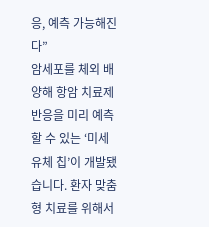응, 예측 가능해진다”
암세포를 체외 배양해 항암 치료제 반응을 미리 예측할 수 있는 ‘미세 유체 칩’이 개발됐습니다. 환자 맞춤형 치료를 위해서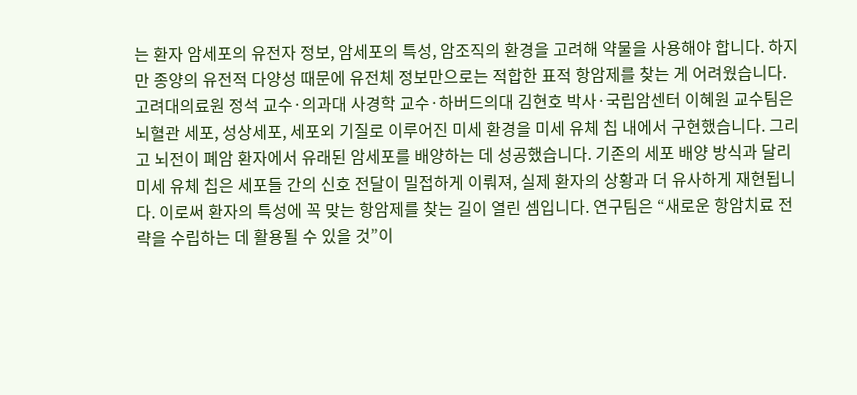는 환자 암세포의 유전자 정보, 암세포의 특성, 암조직의 환경을 고려해 약물을 사용해야 합니다. 하지만 종양의 유전적 다양성 때문에 유전체 정보만으로는 적합한 표적 항암제를 찾는 게 어려웠습니다. 고려대의료원 정석 교수·의과대 사경학 교수·하버드의대 김현호 박사·국립암센터 이혜원 교수팀은 뇌혈관 세포, 성상세포, 세포외 기질로 이루어진 미세 환경을 미세 유체 칩 내에서 구현했습니다. 그리고 뇌전이 폐암 환자에서 유래된 암세포를 배양하는 데 성공했습니다. 기존의 세포 배양 방식과 달리 미세 유체 칩은 세포들 간의 신호 전달이 밀접하게 이뤄져, 실제 환자의 상황과 더 유사하게 재현됩니다. 이로써 환자의 특성에 꼭 맞는 항암제를 찾는 길이 열린 셈입니다. 연구팀은 “새로운 항암치료 전략을 수립하는 데 활용될 수 있을 것”이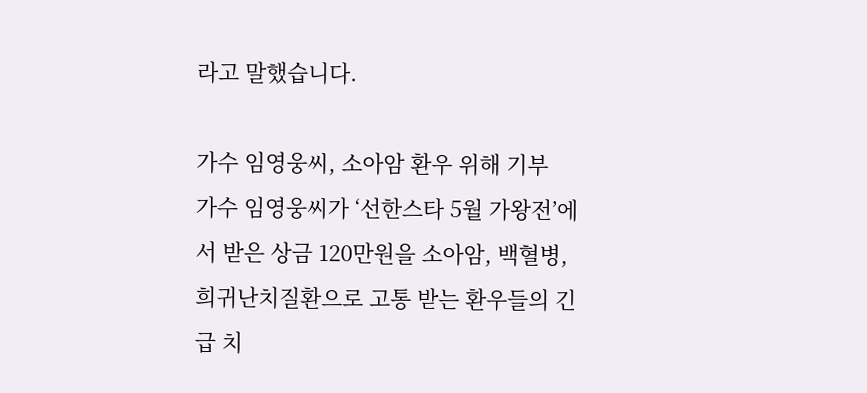라고 말했습니다.

가수 임영웅씨, 소아암 환우 위해 기부
가수 임영웅씨가 ‘선한스타 5월 가왕전’에서 받은 상금 120만원을 소아암, 백혈병, 희귀난치질환으로 고통 받는 환우들의 긴급 치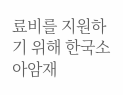료비를 지원하기 위해 한국소아암재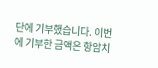단에 기부했습니다. 이번에 기부한 금액은 항암치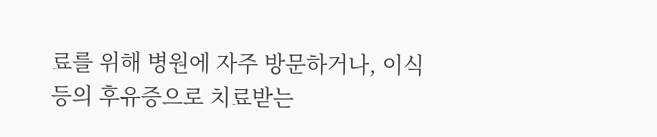료를 위해 병원에 자주 방문하거나, 이식 등의 후유증으로 치료받는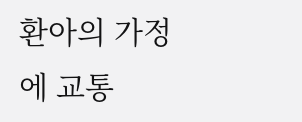환아의 가정에 교통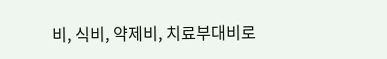비, 식비, 약제비, 치료부대비로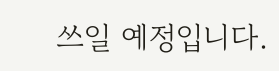쓰일 예정입니다.